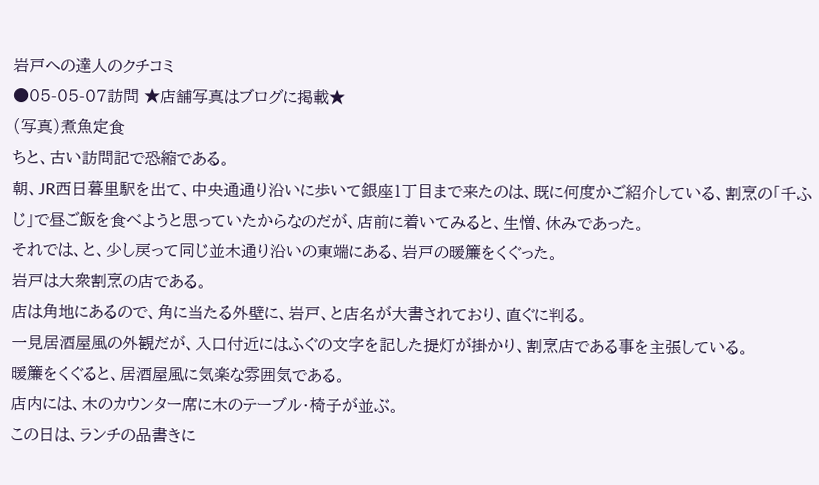岩戸への達人のクチコミ
●05-05-07訪問 ★店舗写真はブログに掲載★
(写真)煮魚定食
ちと、古い訪問記で恐縮である。
朝、JR西日暮里駅を出て、中央通通り沿いに歩いて銀座1丁目まで来たのは、既に何度かご紹介している、割烹の「千ふじ」で昼ご飯を食べようと思っていたからなのだが、店前に着いてみると、生憎、休みであった。
それでは、と、少し戻って同じ並木通り沿いの東端にある、岩戸の暖簾をくぐった。
岩戸は大衆割烹の店である。
店は角地にあるので、角に当たる外壁に、岩戸、と店名が大書されており、直ぐに判る。
一見居酒屋風の外観だが、入口付近にはふぐの文字を記した提灯が掛かり、割烹店である事を主張している。
暖簾をくぐると、居酒屋風に気楽な雰囲気である。
店内には、木のカウンター席に木のテーブル・椅子が並ぶ。
この日は、ランチの品書きに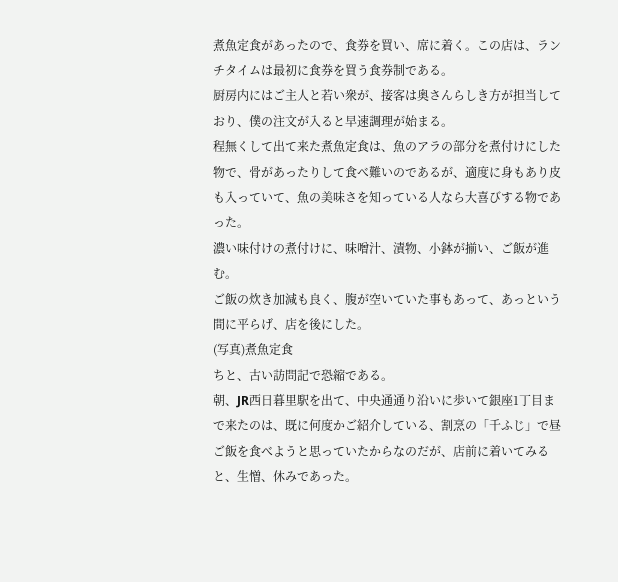煮魚定食があったので、食券を買い、席に着く。この店は、ランチタイムは最初に食券を買う食券制である。
厨房内にはご主人と若い衆が、接客は奥さんらしき方が担当しており、僕の注文が入ると早速調理が始まる。
程無くして出て来た煮魚定食は、魚のアラの部分を煮付けにした物で、骨があったりして食べ難いのであるが、適度に身もあり皮も入っていて、魚の美味さを知っている人なら大喜びする物であった。
濃い味付けの煮付けに、味噌汁、漬物、小鉢が揃い、ご飯が進む。
ご飯の炊き加減も良く、腹が空いていた事もあって、あっという間に平らげ、店を後にした。
(写真)煮魚定食
ちと、古い訪問記で恐縮である。
朝、JR西日暮里駅を出て、中央通通り沿いに歩いて銀座1丁目まで来たのは、既に何度かご紹介している、割烹の「千ふじ」で昼ご飯を食べようと思っていたからなのだが、店前に着いてみると、生憎、休みであった。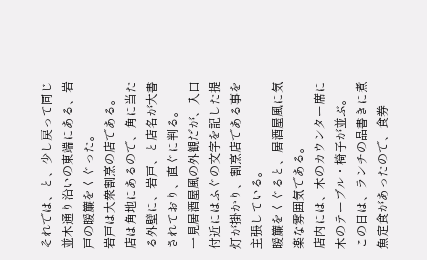それでは、と、少し戻って同じ並木通り沿いの東端にある、岩戸の暖簾をくぐった。
岩戸は大衆割烹の店である。
店は角地にあるので、角に当たる外壁に、岩戸、と店名が大書されており、直ぐに判る。
一見居酒屋風の外観だが、入口付近にはふぐの文字を記した提灯が掛かり、割烹店である事を主張している。
暖簾をくぐると、居酒屋風に気楽な雰囲気である。
店内には、木のカウンター席に木のテーブル・椅子が並ぶ。
この日は、ランチの品書きに煮魚定食があったので、食券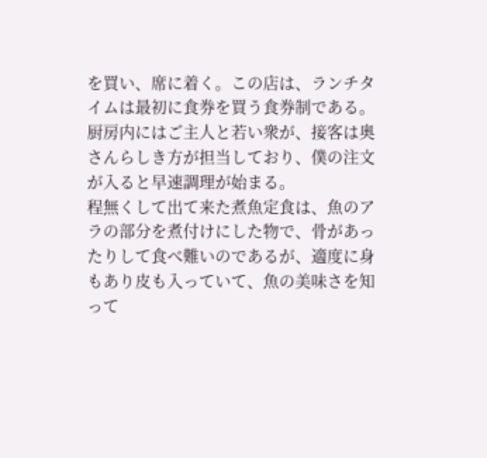を買い、席に着く。この店は、ランチタイムは最初に食券を買う食券制である。
厨房内にはご主人と若い衆が、接客は奥さんらしき方が担当しており、僕の注文が入ると早速調理が始まる。
程無くして出て来た煮魚定食は、魚のアラの部分を煮付けにした物で、骨があったりして食べ難いのであるが、適度に身もあり皮も入っていて、魚の美味さを知って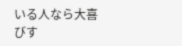いる人なら大喜びす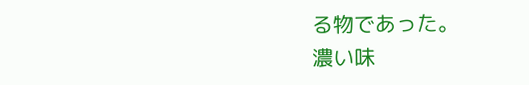る物であった。
濃い味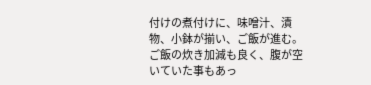付けの煮付けに、味噌汁、漬物、小鉢が揃い、ご飯が進む。
ご飯の炊き加減も良く、腹が空いていた事もあっ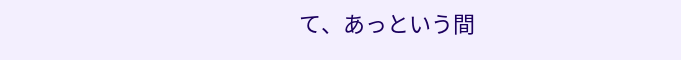て、あっという間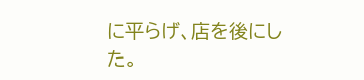に平らげ、店を後にした。